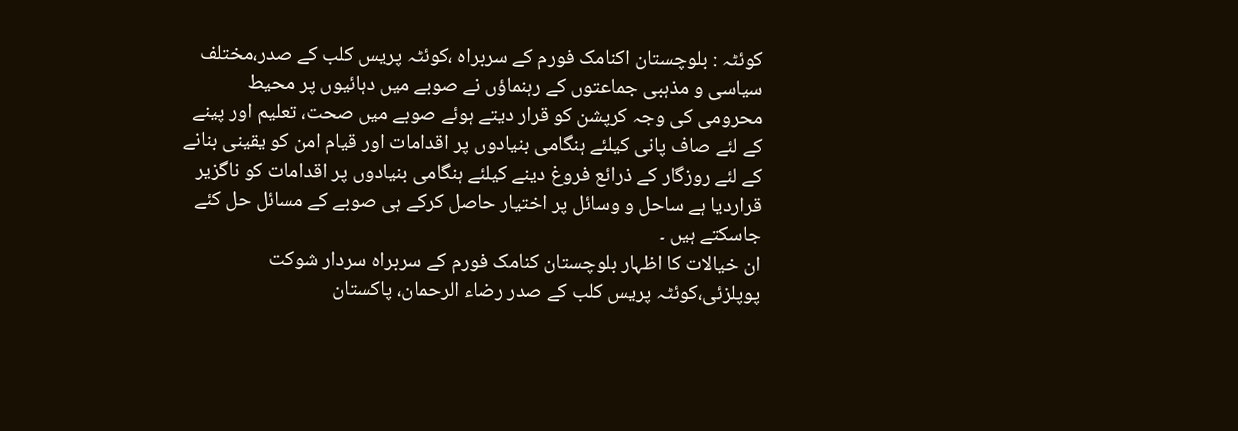کوئٹہ : بلوچستان اکنامک فورم کے سربراہ ،کوئٹہ پریس کلب کے صدر،مختلف سیاسی و مذہبی جماعتوں کے رہنماؤں نے صوبے میں دہائیوں پر محیط محرومی کی وجہ کرپشن کو قرار دیتے ہوئے صوبے میں صحت، تعلیم اور پینے کے لئے صاف پانی کیلئے ہنگامی بنیادوں پر اقدامات اور قیام امن کو یقینی بنانے کے لئے روزگار کے ذرائع فروغ دینے کیلئے ہنگامی بنیادوں پر اقدامات کو ناگزیر قراردیا ہے ساحل و وسائل پر اختیار حاصل کرکے ہی صوبے کے مسائل حل کئے جاسکتے ہیں ۔
ان خیالات کا اظہار بلوچستان کنامک فورم کے سربراہ سردار شوکت پوپلزئی،کوئٹہ پریس کلب کے صدر رضاء الرحمان، پاکستان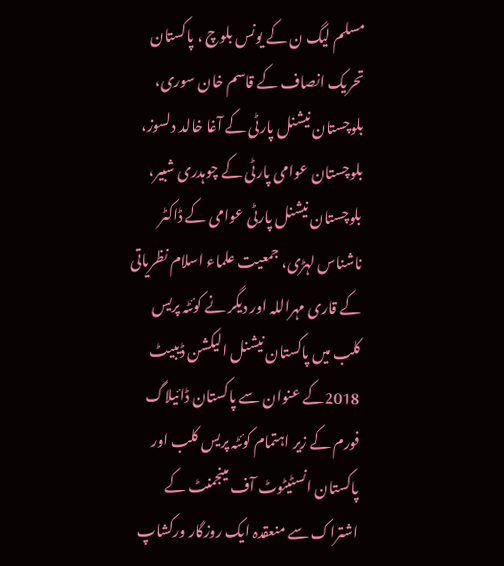مسلم لیگ ن کے یونس بلوچ ، پاکستان تحریک انصاف کے قاسم خان سوری، بلوچستان نیشنل پارٹی کے آغا خالد دلسوز، بلوچستان عوامی پارٹی کے چوہدری شبیر، بلوچستان نیشنل پارٹی عوامی کے ڈاکٹر ناشناس لہڑی، جمعیت علماء اسلام نظریاتی کے قاری مہراللہ اور دیگر نے کوئٹہ پریس کلب میں پاکستان نیشنل الیکشن ڈیبیٹ 2018کے عنوان سے پاکستان ڈائیلاگ فورم کے زیر اہتمام کوئٹہ پریس کلب اور پاکستان انسٹیٹوٹ آف مینجمنٹ کے اشتراک سے منعقدہ ایک روزگار ورکشاپ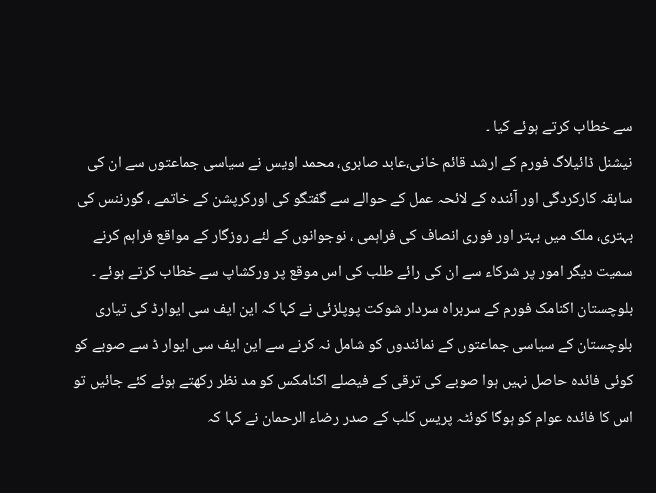سے خطاب کرتے ہوئے کیا ۔
نیشنل ڈائیلاگ فورم کے ارشد قائم خانی،عابد صابری، محمد اویس نے سیاسی جماعتوں سے ان کی سابقہ کارکردگی اور آئندہ کے لائحہ عمل کے حوالے سے گفتگو کی اورکرپشن کے خاتمے ، گورننس کی بہتری، ملک میں بہتر اور فوری انصاف کی فراہمی ، نوجوانوں کے لئے روزگار کے مواقع فراہم کرنے سمیت دیگر امور پر شرکاء سے ان کی رائے طلب کی اس موقع پر ورکشاپ سے خطاب کرتے ہوئے ۔
بلوچستان اکنامک فورم کے سربراہ سردار شوکت پوپلزئی نے کہا کہ این ایف سی ایوارڈ کی تیاری بلوچستان کے سیاسی جماعتوں کے نمائندوں کو شامل نہ کرنے سے این ایف سی ایوار ڈ سے صوبے کو کوئی فائدہ حاصل نہیں ہوا صوبے کی ترقی کے فیصلے اکنامکس کو مد نظر رکھتے ہوئے کئے جائیں تو اس کا فائدہ عوام کو ہوگا کوئٹہ پریس کلب کے صدر رضاء الرحمان نے کہا کہ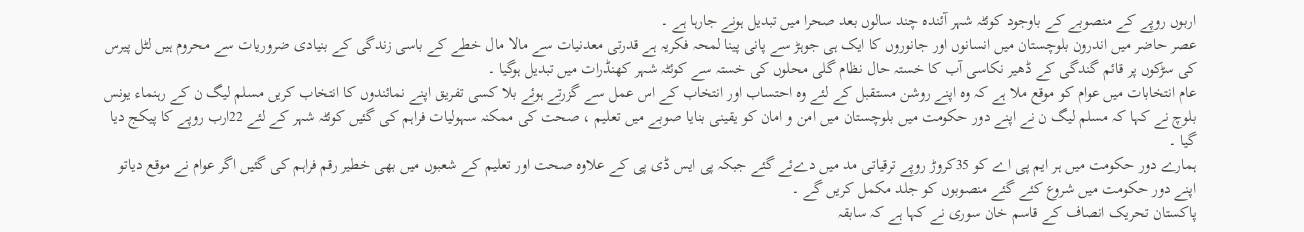اربوں روپے کے منصوبے کے باوجود کوئٹہ شہر آئندہ چند سالوں بعد صحرا میں تبدیل ہونے جارہا ہے ۔
عصر حاضر میں اندرون بلوچستان میں انسانوں اور جانوروں کا ایک ہی جوہڑ سے پانی پینا لمحہ فکریہ ہے قدرتی معدنیات سے مالا مال خطے کے باسی زندگی کے بنیادی ضروریات سے محروم ہیں لٹل پیرس کی سڑکوں پر قائم گندگی کے ڈھیر نکاسی آب کا خستہ حال نظام گلی محلوں کی خستہ سے کوئٹہ شہر کھنڈرات میں تبدیل ہوگیا ۔
عام انتخابات میں عوام کو موقع ملا ہے کہ وہ اپنے روشن مستقبل کے لئے وہ احتساب اور انتخاب کے اس عمل سے گزرتے ہوئے بلا کسی تفریق اپنے نمائندوں کا انتخاب کریں مسلم لیگ ن کے رہنماء یونس بلوچ نے کہا کہ مسلم لیگ ن نے اپنے دور حکومت میں بلوچستان میں امن و امان کو یقینی بنایا صوبے میں تعلیم ، صحت کی ممکنہ سہولیات فراہم کی گئیں کوئٹہ شہر کے لئے 22ارب روپے کا پیکج دیا گیا ۔
ہمارے دور حکومت میں ہر ایم پی اے کو 35کروڑ روپے ترقیاتی مد میں دےئے گئے جبکہ پی ایس ڈی پی کے علاوہ صحت اور تعلیم کے شعبوں میں بھی خطیر رقم فراہم کی گئیں اگر عوام نے موقع دیاتو اپنے دور حکومت میں شروع کئے گئے منصوبوں کو جلد مکمل کریں گے ۔
پاکستان تحریک انصاف کے قاسم خان سوری نے کہا ہے کہ سابقہ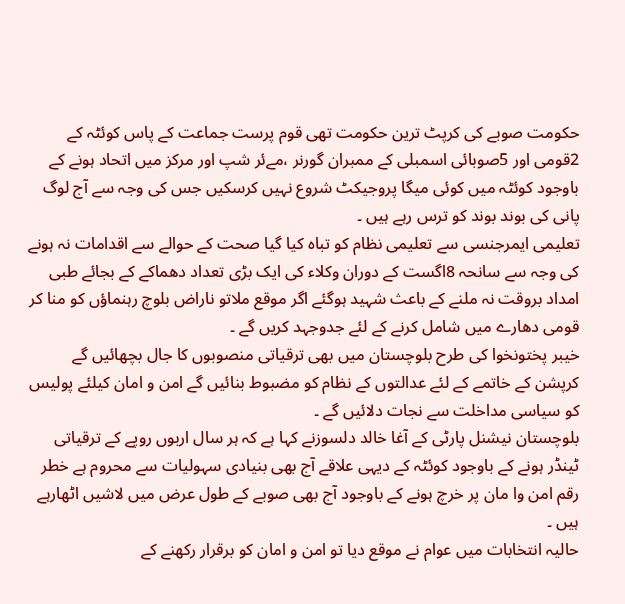حکومت صوبے کی کرپٹ ترین حکومت تھی قوم پرست جماعت کے پاس کوئٹہ کے 2قومی اور 5صوبائی اسمبلی کے ممبران گورنر ،مےئر شپ اور مرکز میں اتحاد ہونے کے باوجود کوئٹہ میں کوئی میگا پروجیکٹ شروع نہیں کرسکیں جس کی وجہ سے آج لوگ پانی کی بوند بوند کو ترس رہے ہیں ۔
تعلیمی ایمرجنسی سے تعلیمی نظام کو تباہ کیا گیا صحت کے حوالے سے اقدامات نہ ہونے کی وجہ سے سانحہ 8اگست کے دوران وکلاء کی ایک بڑی تعداد دھماکے کے بجائے طبی امداد بروقت نہ ملنے کے باعث شہید ہوگئے اگر موقع ملاتو ناراض بلوچ رہنماؤں کو منا کر قومی دھارے میں شامل کرنے کے لئے جدوجہد کریں گے ۔
خیبر پختونخوا کی طرح بلوچستان میں بھی ترقیاتی منصوبوں کا جال بچھائیں گے کرپشن کے خاتمے کے لئے عدالتوں کے نظام کو مضبوط بنائیں گے امن و امان کیلئے پولیس کو سیاسی مداخلت سے نجات دلائیں گے ۔
بلوچستان نیشنل پارٹی کے آغا خالد دلسوزنے کہا ہے کہ ہر سال اربوں روپے کے ترقیاتی ٹینڈر ہونے کے باوجود کوئٹہ کے دیہی علاقے آج بھی بنیادی سہولیات سے محروم ہے خطر رقم امن وا مان پر خرچ ہونے کے باوجود آج بھی صوبے کے طول عرض میں لاشیں اٹھارہے ہیں ۔
حالیہ انتخابات میں عوام نے موقع دیا تو امن و امان کو برقرار رکھنے کے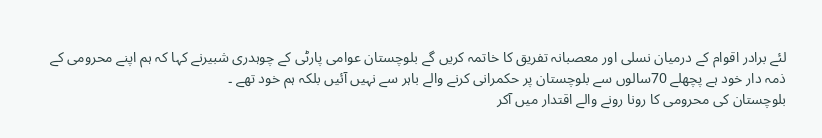لئے برادر اقوام کے درمیان نسلی اور معصبانہ تفریق کا خاتمہ کریں گے بلوچستان عوامی پارٹی کے چوہدری شبیرنے کہا کہ ہم اپنے محرومی کے ذمہ دار خود ہے پچھلے 70سالوں سے بلوچستان پر حکمرانی کرنے والے باہر سے نہیں آئیں بلکہ ہم خود تھے ۔
بلوچستان کی محرومی کا رونا رونے والے اقتدار میں آکر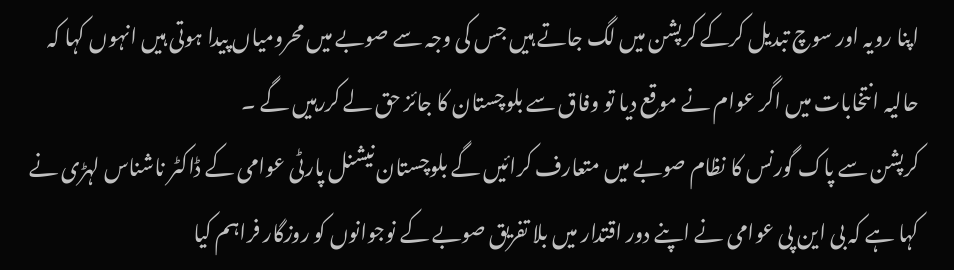اپنا رویہ اور سوچ تبدیل کرکے کرپشن میں لگ جاتے ہیں جس کی وجہ سے صوبے میں محرومیاں پیدا ہوتی ہیں انہوں کہا کہ حالیہ انتخابات میں اگر عوام نے موقع دیا تو وفاق سے بلوچستان کا جائز حق لے کررہیں گے ۔
کرپشن سے پاک گورنس کا نظام صوبے میں متعارف کرائیں گے بلوچستان نیشنل پارٹی عوامی کے ڈاکٹر ناشناس لہڑی نے کہا ہے کہ بی این پی عوامی نے اپنے دور اقتدار میں بلا تفریق صوبے کے نوجوانوں کو روزگار فراہم کیا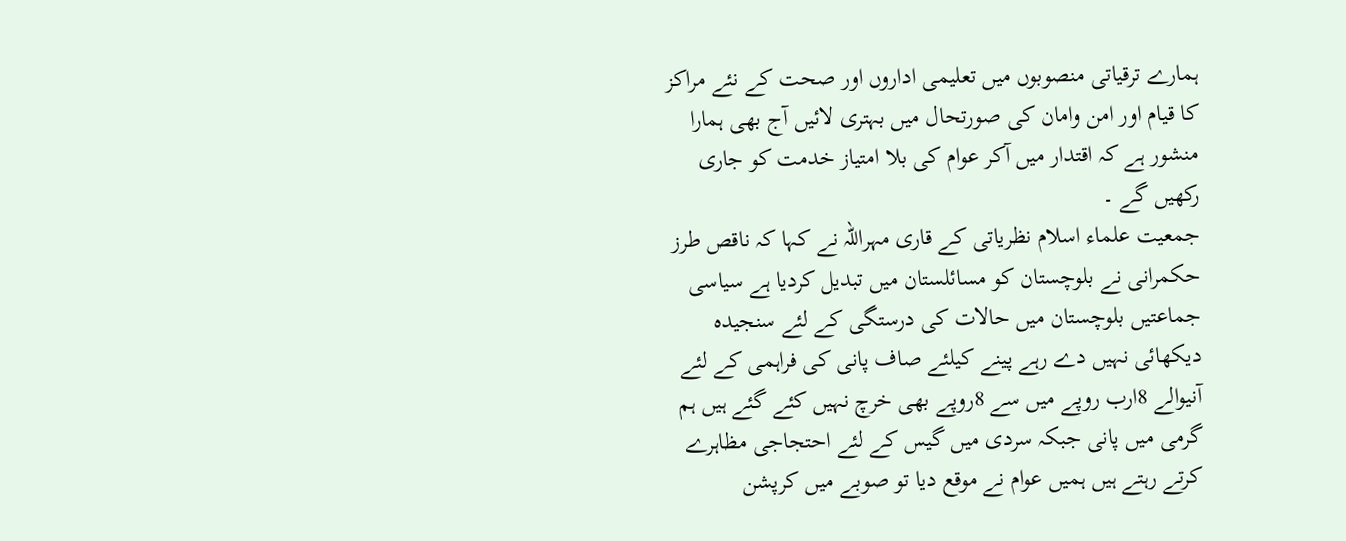ہمارے ترقیاتی منصوبوں میں تعلیمی اداروں اور صحت کے نئے مراکز کا قیام اور امن وامان کی صورتحال میں بہتری لائیں آج بھی ہمارا منشور ہے کہ اقتدار میں آکر عوام کی بلا امتیاز خدمت کو جاری رکھیں گے ۔
جمعیت علماء اسلام نظریاتی کے قاری مہراللہ نے کہا کہ ناقص طرز حکمرانی نے بلوچستان کو مسائلستان میں تبدیل کردیا ہے سیاسی جماعتیں بلوچستان میں حالات کی درستگی کے لئے سنجیدہ دیکھائی نہیں دے رہے پینے کیلئے صاف پانی کی فراہمی کے لئے آنیوالے 8ارب روپے میں سے 8روپے بھی خرچ نہیں کئے گئے ہیں ہم گرمی میں پانی جبکہ سردی میں گیس کے لئے احتجاجی مظاہرے کرتے رہتے ہیں ہمیں عوام نے موقع دیا تو صوبے میں کرپشن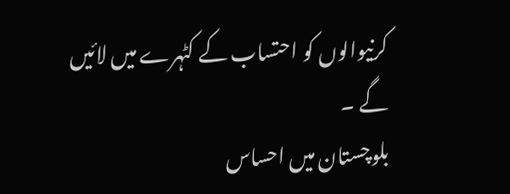کرنیوالوں کو احتساب کے کٹہرے میں لائیں گے ۔
بلوچستان میں احساس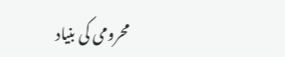محرومی کی بنیاد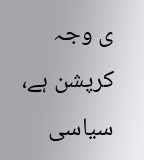ی وجہ کرپشن ہے، سیاسی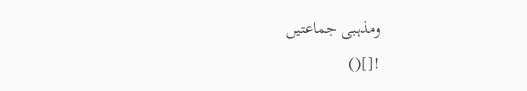ومذہبی جماعتیں
![]()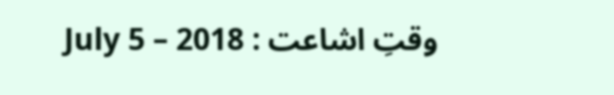وقتِ اشاعت : July 5 – 2018